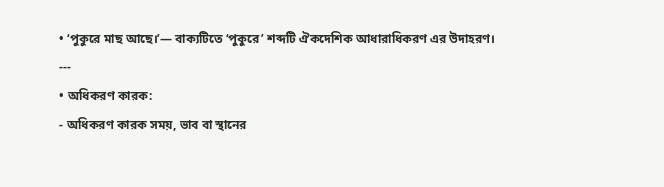• ‘পুকুরে মাছ আছে।’— বাক্যটিতে ‘পুকুরে’ শব্দটি ঐকদেশিক আধারাধিকরণ এর উদাহরণ।
---
• অধিকরণ কারক:
- অধিকরণ কারক সময়, ভাব বা স্থানের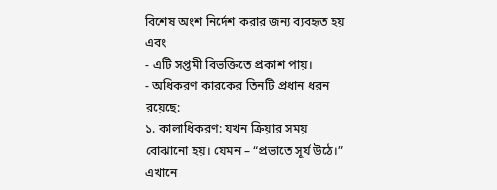বিশেষ অংশ নির্দেশ করার জন্য ব্যবহৃত হয় এবং
- এটি সপ্তমী বিভক্তিতে প্রকাশ পায়।
- অধিকরণ কারকের তিনটি প্রধান ধরন রয়েছে:
১. কালাধিকরণ: যখন ক্রিয়ার সময় বোঝানো হয়। যেমন – “প্রভাতে সূর্য উঠে।” এখানে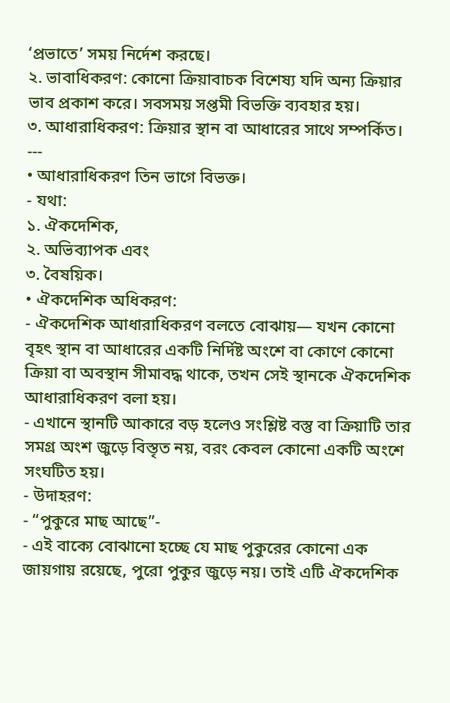‘প্রভাতে’ সময় নির্দেশ করছে।
২. ভাবাধিকরণ: কোনো ক্রিয়াবাচক বিশেষ্য যদি অন্য ক্রিয়ার ভাব প্রকাশ করে। সবসময় সপ্তমী বিভক্তি ব্যবহার হয়।
৩. আধারাধিকরণ: ক্রিয়ার স্থান বা আধারের সাথে সম্পর্কিত।
---
• আধারাধিকরণ তিন ভাগে বিভক্ত।
- যথা:
১. ঐকদেশিক,
২. অভিব্যাপক এবং
৩. বৈষয়িক।
• ঐকদেশিক অধিকরণ:
- ঐকদেশিক আধারাধিকরণ বলতে বোঝায়— যখন কোনো বৃহৎ স্থান বা আধারের একটি নির্দিষ্ট অংশে বা কোণে কোনো ক্রিয়া বা অবস্থান সীমাবদ্ধ থাকে, তখন সেই স্থানকে ঐকদেশিক আধারাধিকরণ বলা হয়।
- এখানে স্থানটি আকারে বড় হলেও সংশ্লিষ্ট বস্তু বা ক্রিয়াটি তার সমগ্র অংশ জুড়ে বিস্তৃত নয়, বরং কেবল কোনো একটি অংশে সংঘটিত হয়।
- উদাহরণ:
- “পুকুরে মাছ আছে”-
- এই বাক্যে বোঝানো হচ্ছে যে মাছ পুকুরের কোনো এক জায়গায় রয়েছে, পুরো পুকুর জুড়ে নয়। তাই এটি ঐকদেশিক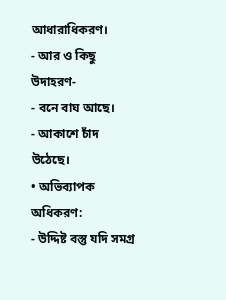আধারাধিকরণ।
- আর ও কিছু উদাহরণ-
- বনে বাঘ আছে।
- আকাশে চাঁদ উঠেছে।
• অভিব্যাপক অধিকরণ:
- উদ্দিষ্ট বস্তু যদি সমগ্র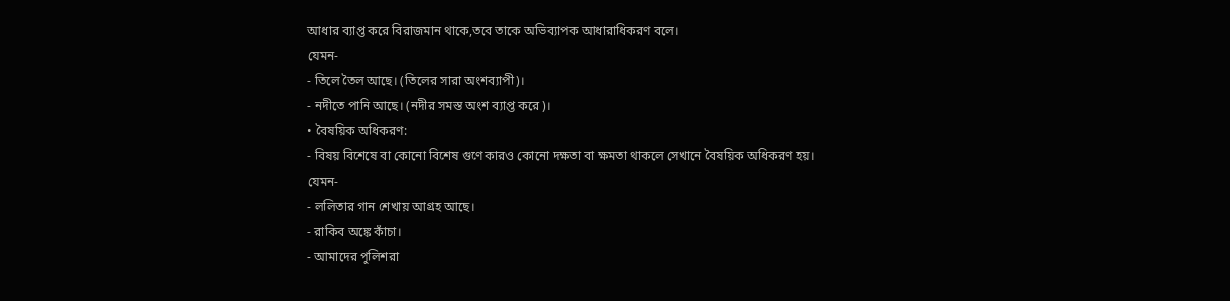আধার ব্যাপ্ত করে বিরাজমান থাকে,তবে তাকে অভিব্যাপক আধারাধিকরণ বলে।
যেমন-
- তিলে তৈল আছে। (তিলের সারা অংশব্যাপী)।
- নদীতে পানি আছে। (নদীর সমস্ত অংশ ব্যাপ্ত করে)।
• বৈষয়িক অধিকরণ:
- বিষয় বিশেষে বা কোনো বিশেষ গুণে কারও কোনো দক্ষতা বা ক্ষমতা থাকলে সেখানে বৈষয়িক অধিকরণ হয়।
যেমন-
- ললিতার গান শেখায় আগ্রহ আছে।
- রাকিব অঙ্কে কাঁচা।
- আমাদের পুলিশরা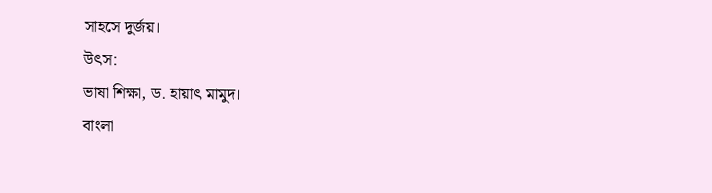সাহসে দুর্জয়।
উৎস:
ভাষা শিক্ষা, ড. হায়াৎ মামুদ।
বাংলা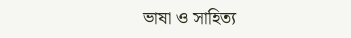ভাষা ও সাহিত্য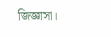জিজ্ঞাসা।